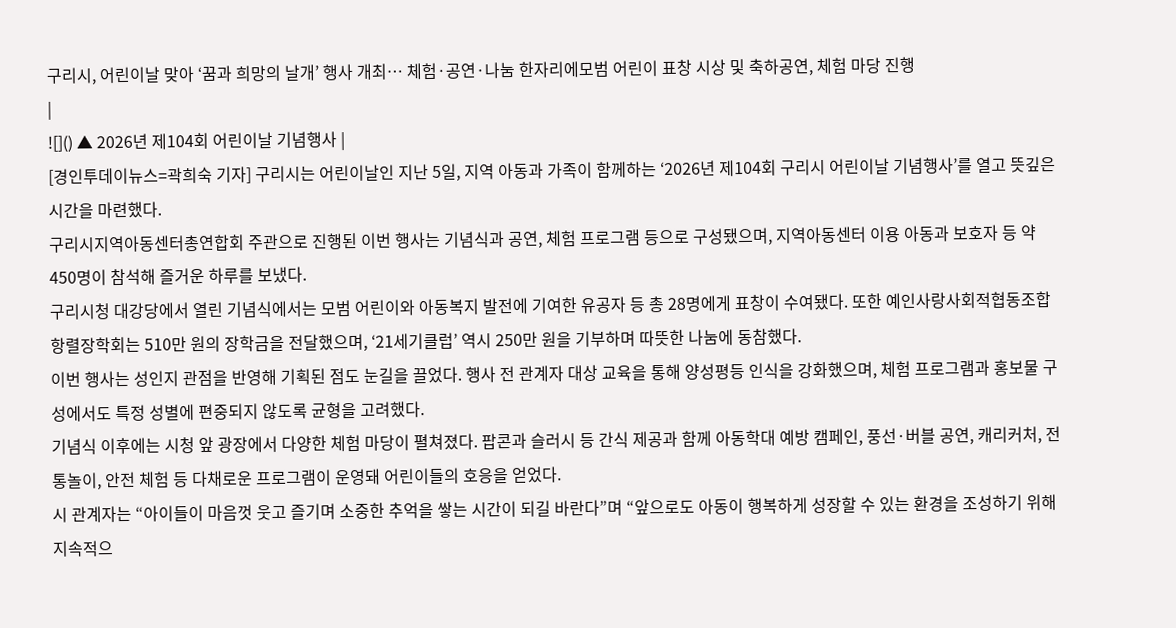구리시, 어린이날 맞아 ‘꿈과 희망의 날개’ 행사 개최… 체험·공연·나눔 한자리에모범 어린이 표창 시상 및 축하공연, 체험 마당 진행
|
![]() ▲ 2026년 제104회 어린이날 기념행사 |
[경인투데이뉴스=곽희숙 기자] 구리시는 어린이날인 지난 5일, 지역 아동과 가족이 함께하는 ‘2026년 제104회 구리시 어린이날 기념행사’를 열고 뜻깊은 시간을 마련했다.
구리시지역아동센터총연합회 주관으로 진행된 이번 행사는 기념식과 공연, 체험 프로그램 등으로 구성됐으며, 지역아동센터 이용 아동과 보호자 등 약 450명이 참석해 즐거운 하루를 보냈다.
구리시청 대강당에서 열린 기념식에서는 모범 어린이와 아동복지 발전에 기여한 유공자 등 총 28명에게 표창이 수여됐다. 또한 예인사랑사회적협동조합 항렬장학회는 510만 원의 장학금을 전달했으며, ‘21세기클럽’ 역시 250만 원을 기부하며 따뜻한 나눔에 동참했다.
이번 행사는 성인지 관점을 반영해 기획된 점도 눈길을 끌었다. 행사 전 관계자 대상 교육을 통해 양성평등 인식을 강화했으며, 체험 프로그램과 홍보물 구성에서도 특정 성별에 편중되지 않도록 균형을 고려했다.
기념식 이후에는 시청 앞 광장에서 다양한 체험 마당이 펼쳐졌다. 팝콘과 슬러시 등 간식 제공과 함께 아동학대 예방 캠페인, 풍선·버블 공연, 캐리커처, 전통놀이, 안전 체험 등 다채로운 프로그램이 운영돼 어린이들의 호응을 얻었다.
시 관계자는 “아이들이 마음껏 웃고 즐기며 소중한 추억을 쌓는 시간이 되길 바란다”며 “앞으로도 아동이 행복하게 성장할 수 있는 환경을 조성하기 위해 지속적으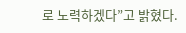로 노력하겠다”고 밝혔다.